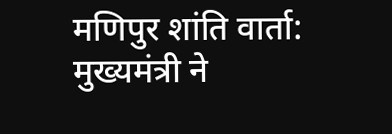मणिपुर शांति वार्ता: मुख्यमंत्री ने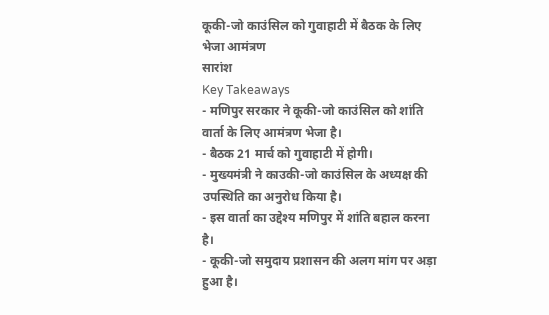कूकी-जो काउंसिल को गुवाहाटी में बैठक के लिए भेजा आमंत्रण
सारांश
Key Takeaways
- मणिपुर सरकार ने कूकी-जो काउंसिल को शांति वार्ता के लिए आमंत्रण भेजा है।
- बैठक 21 मार्च को गुवाहाटी में होगी।
- मुख्यमंत्री ने काउकी-जो काउंसिल के अध्यक्ष की उपस्थिति का अनुरोध किया है।
- इस वार्ता का उद्देश्य मणिपुर में शांति बहाल करना है।
- कूकी-जो समुदाय प्रशासन की अलग मांग पर अड़ा हुआ है।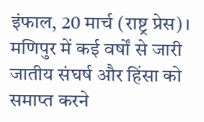इंफाल, 20 मार्च (राष्ट्र प्रेस)। मणिपुर में कई वर्षों से जारी जातीय संघर्ष और हिंसा को समाप्त करने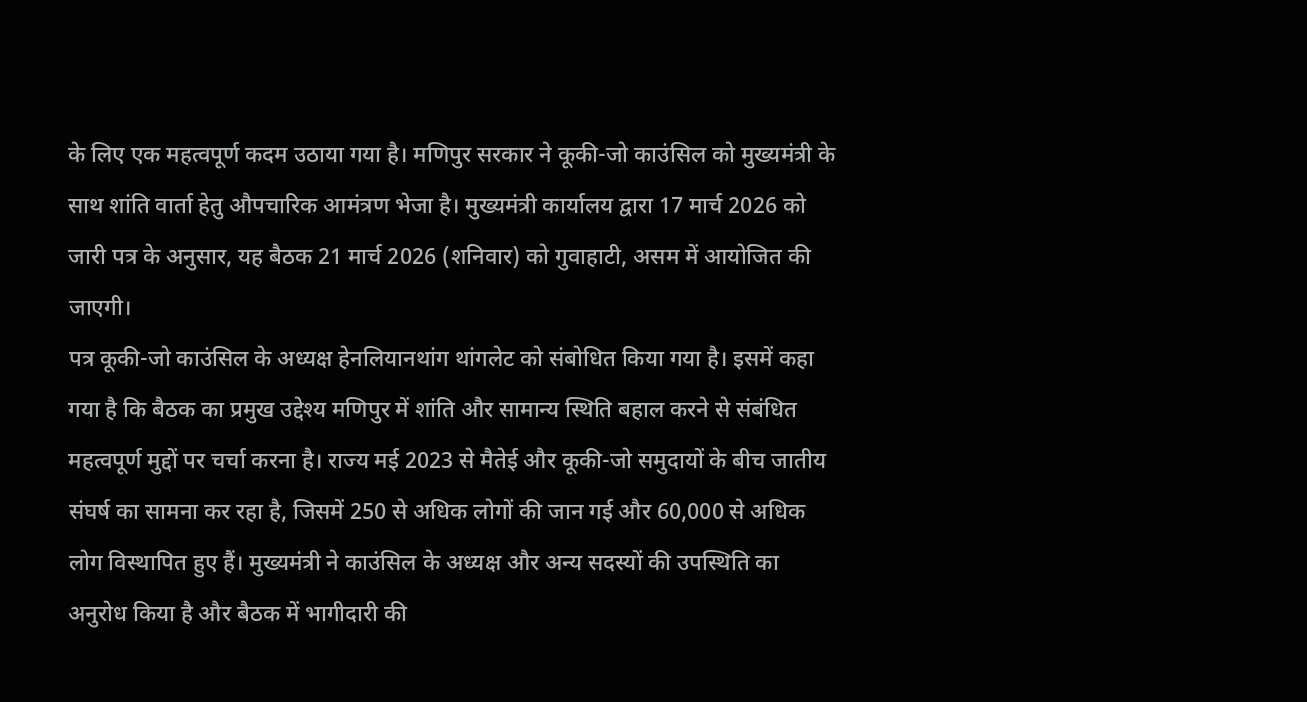के लिए एक महत्वपूर्ण कदम उठाया गया है। मणिपुर सरकार ने कूकी-जो काउंसिल को मुख्यमंत्री के साथ शांति वार्ता हेतु औपचारिक आमंत्रण भेजा है। मुख्यमंत्री कार्यालय द्वारा 17 मार्च 2026 को जारी पत्र के अनुसार, यह बैठक 21 मार्च 2026 (शनिवार) को गुवाहाटी, असम में आयोजित की जाएगी।
पत्र कूकी-जो काउंसिल के अध्यक्ष हेनलियानथांग थांगलेट को संबोधित किया गया है। इसमें कहा गया है कि बैठक का प्रमुख उद्देश्य मणिपुर में शांति और सामान्य स्थिति बहाल करने से संबंधित महत्वपूर्ण मुद्दों पर चर्चा करना है। राज्य मई 2023 से मैतेई और कूकी-जो समुदायों के बीच जातीय संघर्ष का सामना कर रहा है, जिसमें 250 से अधिक लोगों की जान गई और 60,000 से अधिक लोग विस्थापित हुए हैं। मुख्यमंत्री ने काउंसिल के अध्यक्ष और अन्य सदस्यों की उपस्थिति का अनुरोध किया है और बैठक में भागीदारी की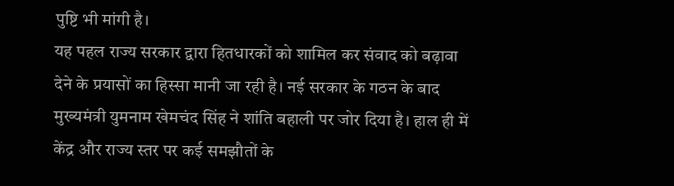पुष्टि भी मांगी है।
यह पहल राज्य सरकार द्वारा हितधारकों को शामिल कर संवाद को बढ़ावा देने के प्रयासों का हिस्सा मानी जा रही है। नई सरकार के गठन के बाद मुख्यमंत्री युमनाम खेमचंद सिंह ने शांति बहाली पर जोर दिया है। हाल ही में केंद्र और राज्य स्तर पर कई समझौतों के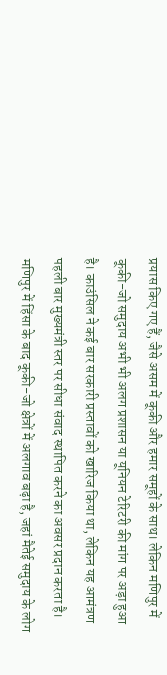प्रयास किए गए हैं, जैसे असम में कूकी और हमार समूहों के साथ। लेकिन मणिपुर में कूकी-जो समुदाय अभी भी अलग प्रशासन या यूनियन टेरिटरी की मांग पर अड़ा हुआ है। काउंसिल ने कई बार सरकारी प्रस्तावों को खारिज किया था, लेकिन यह आमंत्रण पहली बार मुख्यमंत्री स्तर पर सीधा संवाद स्थापित करने का अवसर प्रदान करता है।
मणिपुर में हिंसा के बाद कूकी-जो क्षेत्रों में अलगाव बढ़ा है, जहां मैतेई समुदाय के लोग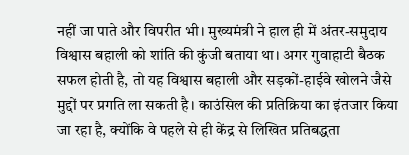नहीं जा पाते और विपरीत भी। मुख्यमंत्री ने हाल ही में अंतर-समुदाय विश्वास बहाली को शांति की कुंजी बताया था। अगर गुवाहाटी बैठक सफल होती है, तो यह विश्वास बहाली और सड़कों-हाईवे खोलने जैसे मुद्दों पर प्रगति ला सकती है। काउंसिल की प्रतिक्रिया का इंतजार किया जा रहा है, क्योंकि वे पहले से ही केंद्र से लिखित प्रतिबद्धता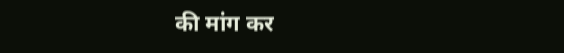की मांग कर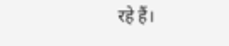रहे हैं।